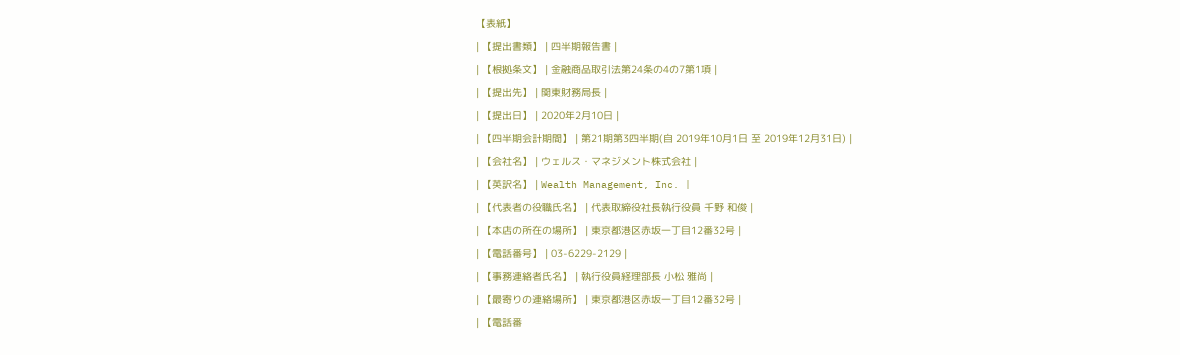【表紙】
| 【提出書類】 | 四半期報告書 |
| 【根拠条文】 | 金融商品取引法第24条の4の7第1項 |
| 【提出先】 | 関東財務局長 |
| 【提出日】 | 2020年2月10日 |
| 【四半期会計期間】 | 第21期第3四半期(自 2019年10月1日 至 2019年12月31日) |
| 【会社名】 | ウェルス・マネジメント株式会社 |
| 【英訳名】 | Wealth Management, Inc. |
| 【代表者の役職氏名】 | 代表取締役社長執行役員 千野 和俊 |
| 【本店の所在の場所】 | 東京都港区赤坂一丁目12番32号 |
| 【電話番号】 | 03-6229-2129 |
| 【事務連絡者氏名】 | 執行役員経理部長 小松 雅尚 |
| 【最寄りの連絡場所】 | 東京都港区赤坂一丁目12番32号 |
| 【電話番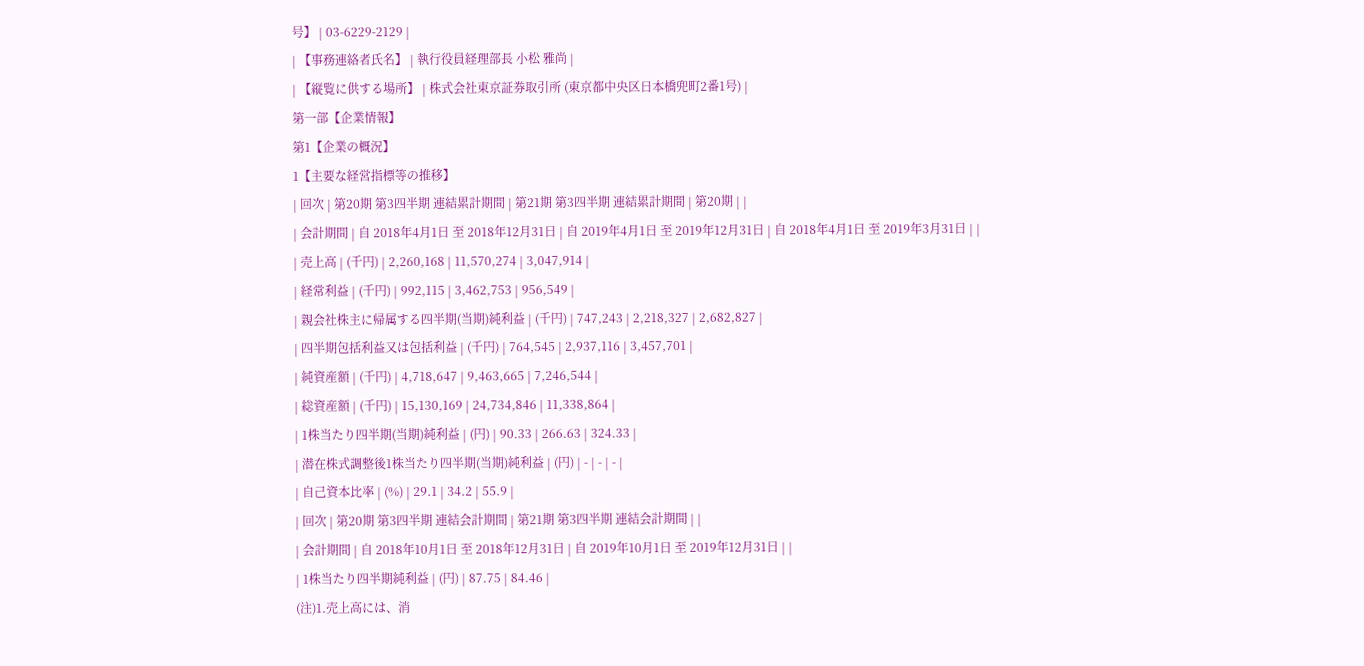号】 | 03-6229-2129 |
| 【事務連絡者氏名】 | 執行役員経理部長 小松 雅尚 |
| 【縦覧に供する場所】 | 株式会社東京証券取引所 (東京都中央区日本橋兜町2番1号) |
第一部【企業情報】
第1【企業の概況】
1【主要な経営指標等の推移】
| 回次 | 第20期 第3四半期 連結累計期間 | 第21期 第3四半期 連結累計期間 | 第20期 | |
| 会計期間 | 自 2018年4月1日 至 2018年12月31日 | 自 2019年4月1日 至 2019年12月31日 | 自 2018年4月1日 至 2019年3月31日 | |
| 売上高 | (千円) | 2,260,168 | 11,570,274 | 3,047,914 |
| 経常利益 | (千円) | 992,115 | 3,462,753 | 956,549 |
| 親会社株主に帰属する四半期(当期)純利益 | (千円) | 747,243 | 2,218,327 | 2,682,827 |
| 四半期包括利益又は包括利益 | (千円) | 764,545 | 2,937,116 | 3,457,701 |
| 純資産額 | (千円) | 4,718,647 | 9,463,665 | 7,246,544 |
| 総資産額 | (千円) | 15,130,169 | 24,734,846 | 11,338,864 |
| 1株当たり四半期(当期)純利益 | (円) | 90.33 | 266.63 | 324.33 |
| 潜在株式調整後1株当たり四半期(当期)純利益 | (円) | - | - | - |
| 自己資本比率 | (%) | 29.1 | 34.2 | 55.9 |
| 回次 | 第20期 第3四半期 連結会計期間 | 第21期 第3四半期 連結会計期間 | |
| 会計期間 | 自 2018年10月1日 至 2018年12月31日 | 自 2019年10月1日 至 2019年12月31日 | |
| 1株当たり四半期純利益 | (円) | 87.75 | 84.46 |
(注)1.売上高には、消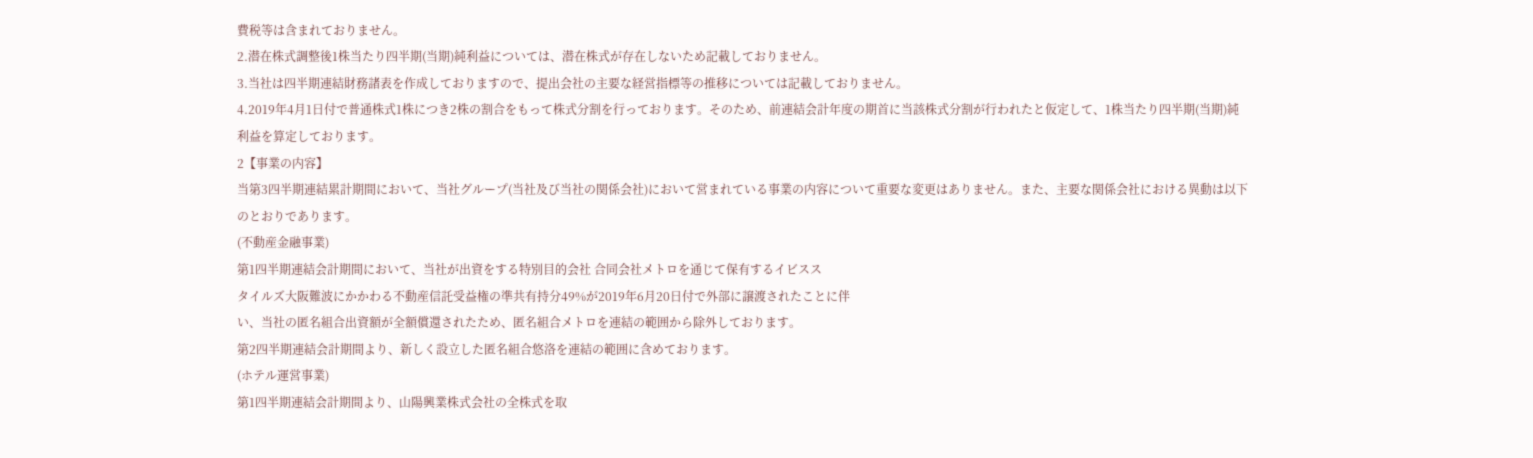費税等は含まれておりません。
2.潜在株式調整後1株当たり四半期(当期)純利益については、潜在株式が存在しないため記載しておりません。
3.当社は四半期連結財務諸表を作成しておりますので、提出会社の主要な経営指標等の推移については記載しておりません。
4.2019年4月1日付で普通株式1株につき2株の割合をもって株式分割を行っております。そのため、前連結会計年度の期首に当該株式分割が行われたと仮定して、1株当たり四半期(当期)純利益を算定しております。
2【事業の内容】
当第3四半期連結累計期間において、当社グループ(当社及び当社の関係会社)において営まれている事業の内容について重要な変更はありません。また、主要な関係会社における異動は以下のとおりであります。
(不動産金融事業)
第1四半期連結会計期間において、当社が出資をする特別目的会社 合同会社メトロを通じて保有するイビスス
タイルズ大阪難波にかかわる不動産信託受益権の準共有持分49%が2019年6月20日付で外部に譲渡されたことに伴
い、当社の匿名組合出資額が全額償還されたため、匿名組合メトロを連結の範囲から除外しております。
第2四半期連結会計期間より、新しく設立した匿名組合悠洛を連結の範囲に含めております。
(ホテル運営事業)
第1四半期連結会計期間より、山陽興業株式会社の全株式を取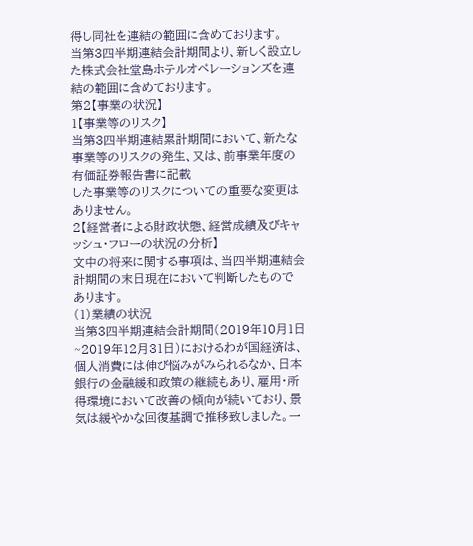得し同社を連結の範囲に含めております。
当第3四半期連結会計期間より、新しく設立した株式会社堂島ホテルオペレーションズを連結の範囲に含めております。
第2【事業の状況】
1【事業等のリスク】
当第3四半期連結累計期間において、新たな事業等のリスクの発生、又は、前事業年度の有価証券報告書に記載
した事業等のリスクについての重要な変更はありません。
2【経営者による財政状態、経営成績及びキャッシュ・フローの状況の分析】
文中の将来に関する事項は、当四半期連結会計期間の末日現在において判断したものであります。
(1)業績の状況
当第3四半期連結会計期間(2019年10月1日~2019年12月31日)におけるわが国経済は、個人消費には伸び悩みがみられるなか、日本銀行の金融緩和政策の継続もあり、雇用・所得環境において改善の傾向が続いており、景気は緩やかな回復基調で推移致しました。一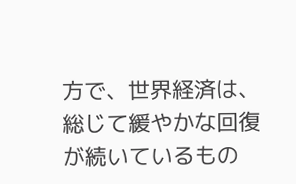方で、世界経済は、総じて緩やかな回復が続いているもの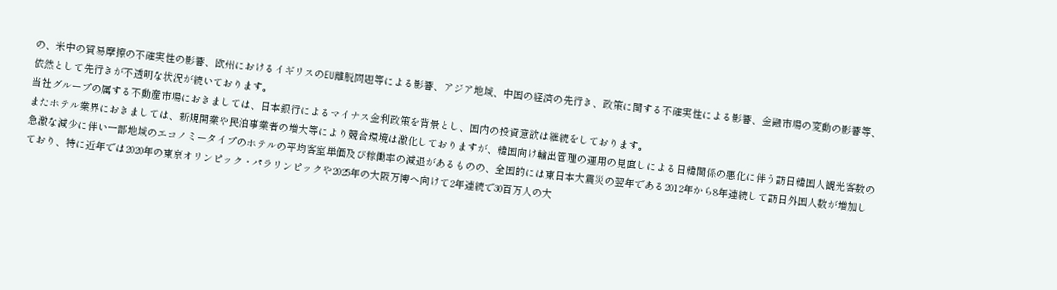の、米中の貿易摩擦の不確実性の影響、欧州におけるイギリスのEU離脱問題等による影響、アジア地域、中国の経済の先行き、政策に関する不確実性による影響、金融市場の変動の影響等、依然として先行きが不透明な状況が続いております。
当社グループの属する不動産市場におきましては、日本銀行によるマイナス金利政策を背景とし、国内の投資意欲は継続をしております。
またホテル業界におきましては、新規開業や民泊事業者の増大等により競合環境は激化しておりますが、韓国向け輸出管理の運用の見直しによる日韓関係の悪化に伴う訪日韓国人観光客数の急激な減少に伴い一部地域のエコノミータイプのホテルの平均客室単価及び稼働率の減退があるものの、全国的には東日本大震災の翌年である2012年から8年連続して訪日外国人数が増加しており、特に近年では2020年の東京オリンピック・パラリンピックや2025年の大阪万博へ向けて2年連続で30百万人の大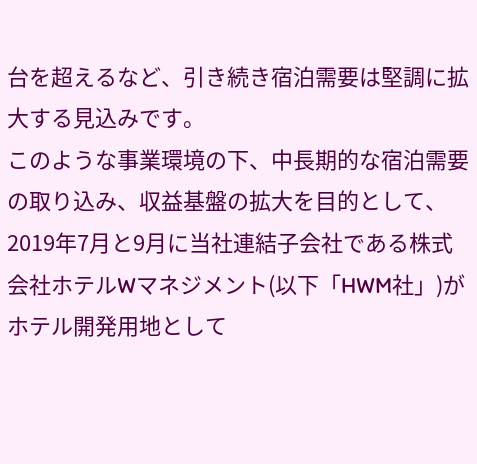台を超えるなど、引き続き宿泊需要は堅調に拡大する見込みです。
このような事業環境の下、中長期的な宿泊需要の取り込み、収益基盤の拡大を目的として、2019年7月と9月に当社連結子会社である株式会社ホテルWマネジメント(以下「HWM社」)がホテル開発用地として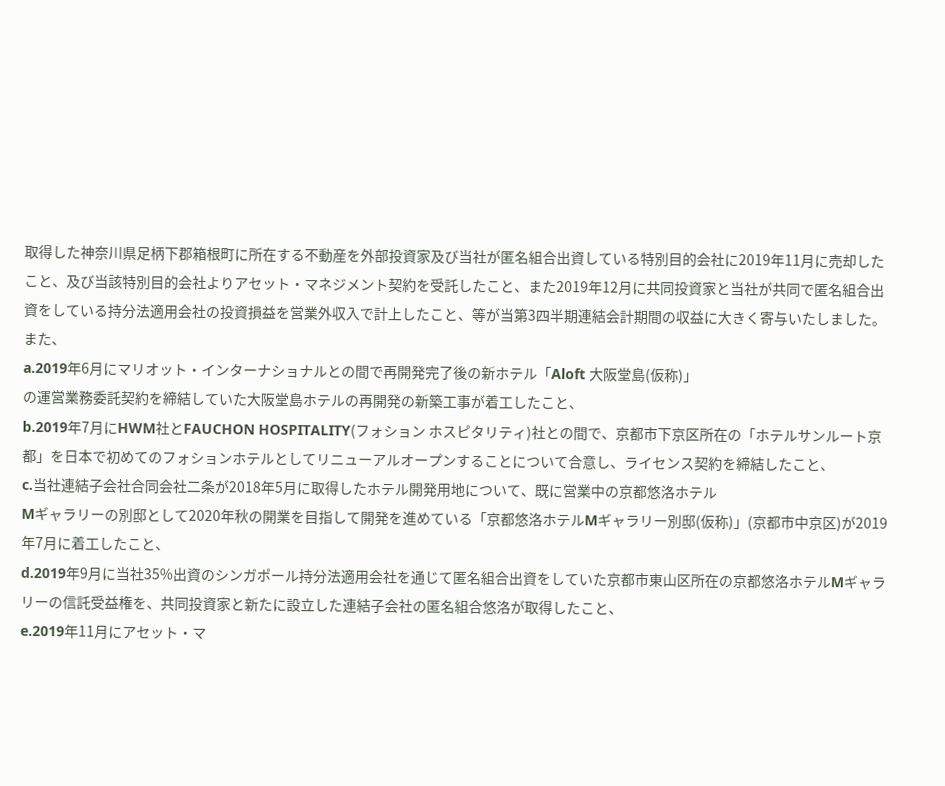取得した神奈川県足柄下郡箱根町に所在する不動産を外部投資家及び当社が匿名組合出資している特別目的会社に2019年11月に売却したこと、及び当該特別目的会社よりアセット・マネジメント契約を受託したこと、また2019年12月に共同投資家と当社が共同で匿名組合出資をしている持分法適用会社の投資損益を営業外収入で計上したこと、等が当第3四半期連結会計期間の収益に大きく寄与いたしました。
また、
a.2019年6月にマリオット・インターナショナルとの間で再開発完了後の新ホテル「Aloft 大阪堂島(仮称)」
の運営業務委託契約を締結していた大阪堂島ホテルの再開発の新築工事が着工したこと、
b.2019年7月にHWM社とFAUCHON HOSPITALITY(フォション ホスピタリティ)社との間で、京都市下京区所在の「ホテルサンルート京都」を日本で初めてのフォションホテルとしてリニューアルオープンすることについて合意し、ライセンス契約を締結したこと、
c.当社連結子会社合同会社二条が2018年5月に取得したホテル開発用地について、既に営業中の京都悠洛ホテル
Mギャラリーの別邸として2020年秋の開業を目指して開発を進めている「京都悠洛ホテルMギャラリー別邸(仮称)」(京都市中京区)が2019年7月に着工したこと、
d.2019年9月に当社35%出資のシンガポール持分法適用会社を通じて匿名組合出資をしていた京都市東山区所在の京都悠洛ホテルMギャラリーの信託受益権を、共同投資家と新たに設立した連結子会社の匿名組合悠洛が取得したこと、
e.2019年11月にアセット・マ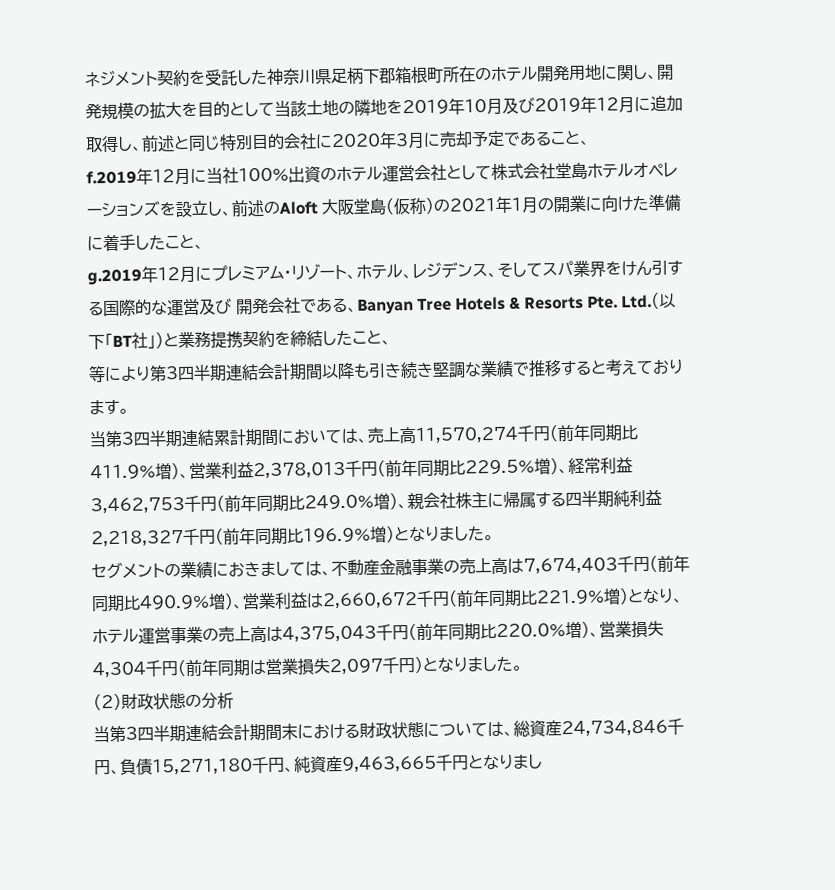ネジメント契約を受託した神奈川県足柄下郡箱根町所在のホテル開発用地に関し、開発規模の拡大を目的として当該土地の隣地を2019年10月及び2019年12月に追加取得し、前述と同じ特別目的会社に2020年3月に売却予定であること、
f.2019年12月に当社100%出資のホテル運営会社として株式会社堂島ホテルオペレーションズを設立し、前述のAloft 大阪堂島(仮称)の2021年1月の開業に向けた準備に着手したこと、
g.2019年12月にプレミアム・リゾート、ホテル、レジデンス、そしてスパ業界をけん引する国際的な運営及び 開発会社である、Banyan Tree Hotels & Resorts Pte. Ltd.(以下「BT社」)と業務提携契約を締結したこと、
等により第3四半期連結会計期間以降も引き続き堅調な業績で推移すると考えております。
当第3四半期連結累計期間においては、売上高11,570,274千円(前年同期比411.9%増)、営業利益2,378,013千円(前年同期比229.5%増)、経常利益3,462,753千円(前年同期比249.0%増)、親会社株主に帰属する四半期純利益2,218,327千円(前年同期比196.9%増)となりました。
セグメントの業績におきましては、不動産金融事業の売上高は7,674,403千円(前年同期比490.9%増)、営業利益は2,660,672千円(前年同期比221.9%増)となり、ホテル運営事業の売上高は4,375,043千円(前年同期比220.0%増)、営業損失4,304千円(前年同期は営業損失2,097千円)となりました。
(2)財政状態の分析
当第3四半期連結会計期間末における財政状態については、総資産24,734,846千円、負債15,271,180千円、純資産9,463,665千円となりまし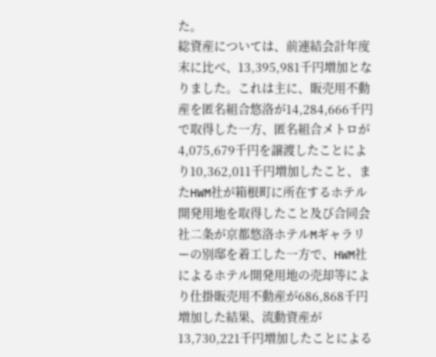た。
総資産については、前連結会計年度末に比べ、13,395,981千円増加となりました。これは主に、販売用不動産を匿名組合悠洛が14,284,666千円で取得した一方、匿名組合メトロが4,075,679千円を譲渡したことにより10,362,011千円増加したこと、またHWM社が箱根町に所在するホテル開発用地を取得したこと及び合同会社二条が京都悠洛ホテルMギャラリーの別邸を着工した一方で、HWM社によるホテル開発用地の売却等により仕掛販売用不動産が686,868千円増加した結果、流動資産が13,730,221千円増加したことによる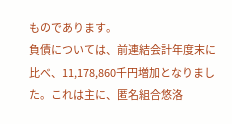ものであります。
負債については、前連結会計年度末に比べ、11,178,860千円増加となりました。これは主に、匿名組合悠洛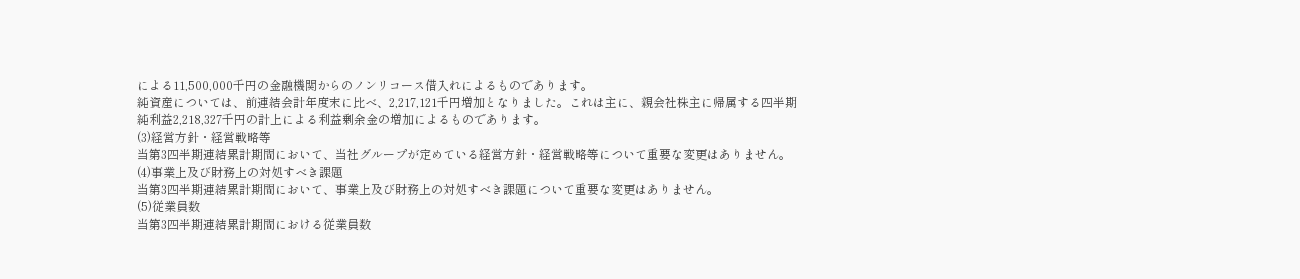による11,500,000千円の金融機関からのノンリコース借入れによるものであります。
純資産については、前連結会計年度末に比べ、2,217,121千円増加となりました。これは主に、親会社株主に帰属する四半期純利益2,218,327千円の計上による利益剰余金の増加によるものであります。
(3)経営方針・経営戦略等
当第3四半期連結累計期間において、当社グループが定めている経営方針・経営戦略等について重要な変更はありません。
(4)事業上及び財務上の対処すべき課題
当第3四半期連結累計期間において、事業上及び財務上の対処すべき課題について重要な変更はありません。
(5)従業員数
当第3四半期連結累計期間における従業員数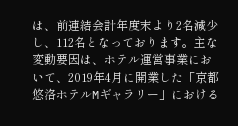は、前連結会計年度末より2名減少し、112名となっております。主な変動要因は、ホテル運営事業において、2019年4月に開業した「京都悠洛ホテルMギャラリー」における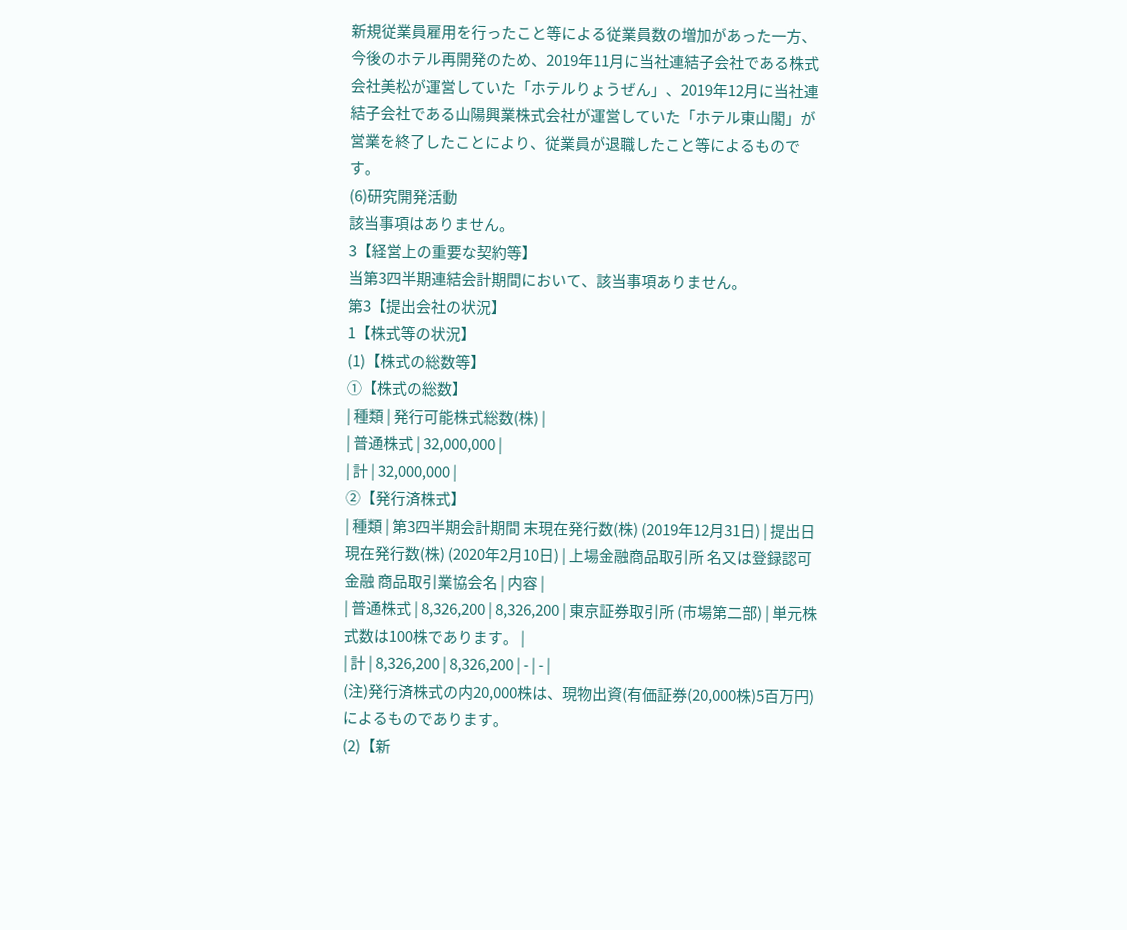新規従業員雇用を行ったこと等による従業員数の増加があった一方、今後のホテル再開発のため、2019年11月に当社連結子会社である株式会社美松が運営していた「ホテルりょうぜん」、2019年12月に当社連結子会社である山陽興業株式会社が運営していた「ホテル東山閣」が営業を終了したことにより、従業員が退職したこと等によるものです。
(6)研究開発活動
該当事項はありません。
3【経営上の重要な契約等】
当第3四半期連結会計期間において、該当事項ありません。
第3【提出会社の状況】
1【株式等の状況】
(1)【株式の総数等】
①【株式の総数】
| 種類 | 発行可能株式総数(株) |
| 普通株式 | 32,000,000 |
| 計 | 32,000,000 |
②【発行済株式】
| 種類 | 第3四半期会計期間 末現在発行数(株) (2019年12月31日) | 提出日現在発行数(株) (2020年2月10日) | 上場金融商品取引所 名又は登録認可金融 商品取引業協会名 | 内容 |
| 普通株式 | 8,326,200 | 8,326,200 | 東京証券取引所 (市場第二部) | 単元株式数は100株であります。 |
| 計 | 8,326,200 | 8,326,200 | - | - |
(注)発行済株式の内20,000株は、現物出資(有価証券(20,000株)5百万円)によるものであります。
(2)【新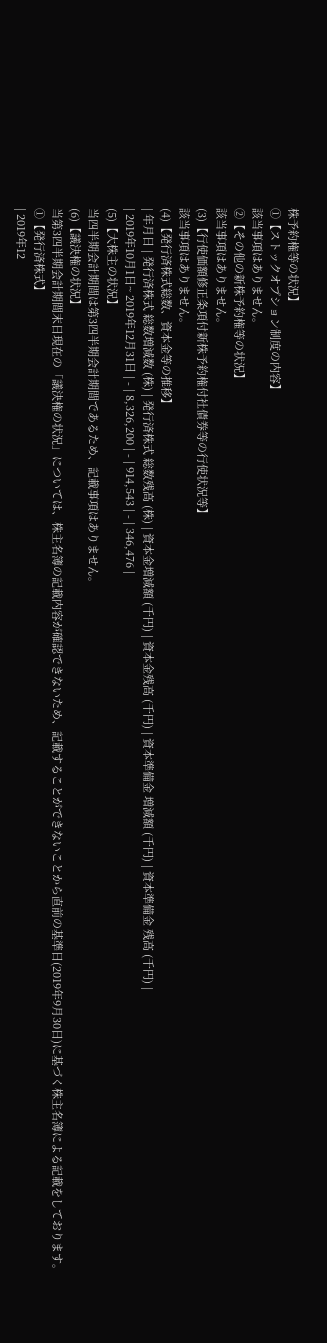株予約権等の状況】
①【ストックオプション制度の内容】
該当事項はありません。
②【その他の新株予約権等の状況】
該当事項はありません。
(3)【行使価額修正条項付新株予約権付社債券等の行使状況等】
該当事項はありません。
(4)【発行済株式総数、資本金等の推移】
| 年月日 | 発行済株式 総数増減数 (株) | 発行済株式 総数残高 (株) | 資本金増減額 (千円) | 資本金残高 (千円) | 資本準備金 増減額 (千円) | 資本準備金 残高 (千円) |
| 2019年10月1日~ 2019年12月31日 | - | 8,326,200 | - | 914,543 | - | 346,476 |
(5)【大株主の状況】
当四半期会計期間は第3四半期会計期間であるため、記載事項はありません。
(6)【議決権の状況】
当第3四半期会計期間末日現在の「議決権の状況」については、株主名簿の記載内容が確認できないため、記載することができないことから直前の基準日(2019年9月30日)に基づく株主名簿による記載をしております。
①【発行済株式】
| 2019年12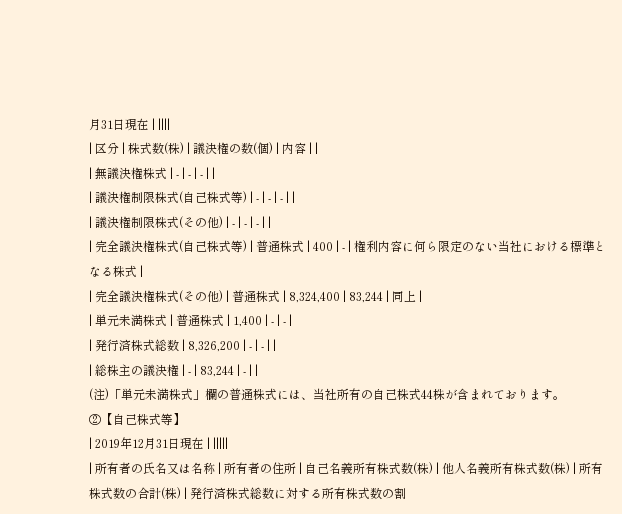月31日現在 | ||||
| 区分 | 株式数(株) | 議決権の数(個) | 内容 | |
| 無議決権株式 | - | - | - | |
| 議決権制限株式(自己株式等) | - | - | - | |
| 議決権制限株式(その他) | - | - | - | |
| 完全議決権株式(自己株式等) | 普通株式 | 400 | - | 権利内容に何ら限定のない当社における標準となる株式 |
| 完全議決権株式(その他) | 普通株式 | 8,324,400 | 83,244 | 同上 |
| 単元未満株式 | 普通株式 | 1,400 | - | - |
| 発行済株式総数 | 8,326,200 | - | - | |
| 総株主の議決権 | - | 83,244 | - | |
(注)「単元未満株式」欄の普通株式には、当社所有の自己株式44株が含まれております。
②【自己株式等】
| 2019年12月31日現在 | |||||
| 所有者の氏名又は名称 | 所有者の住所 | 自己名義所有株式数(株) | 他人名義所有株式数(株) | 所有株式数の合計(株) | 発行済株式総数に対する所有株式数の割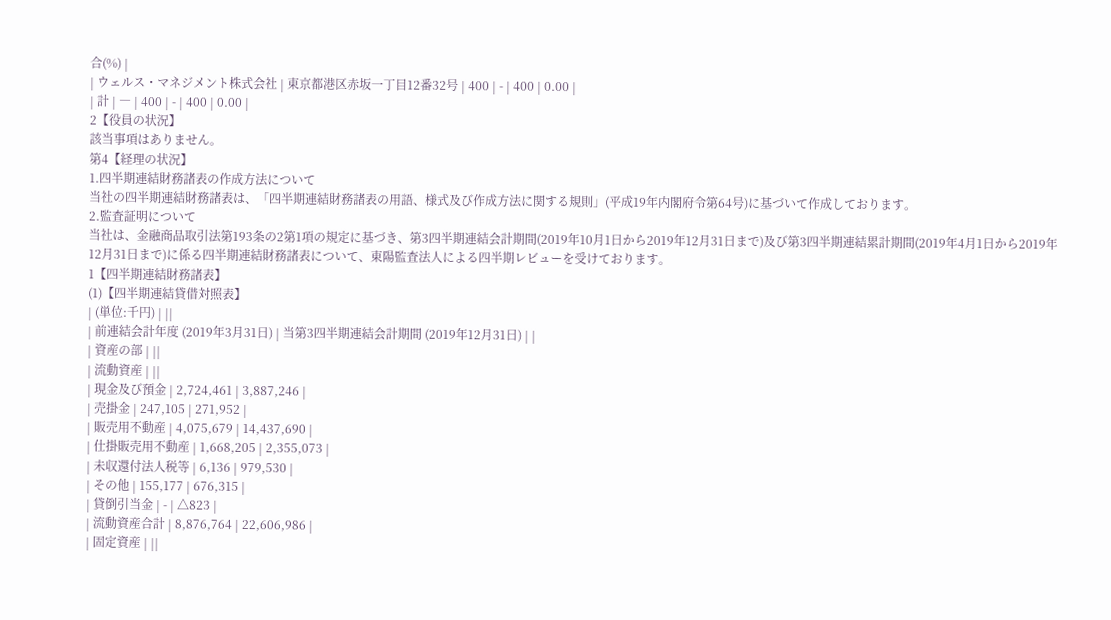合(%) |
| ウェルス・マネジメント株式会社 | 東京都港区赤坂一丁目12番32号 | 400 | - | 400 | 0.00 |
| 計 | ― | 400 | - | 400 | 0.00 |
2【役員の状況】
該当事項はありません。
第4【経理の状況】
1.四半期連結財務諸表の作成方法について
当社の四半期連結財務諸表は、「四半期連結財務諸表の用語、様式及び作成方法に関する規則」(平成19年内閣府令第64号)に基づいて作成しております。
2.監査証明について
当社は、金融商品取引法第193条の2第1項の規定に基づき、第3四半期連結会計期間(2019年10月1日から2019年12月31日まで)及び第3四半期連結累計期間(2019年4月1日から2019年12月31日まで)に係る四半期連結財務諸表について、東陽監査法人による四半期レビューを受けております。
1【四半期連結財務諸表】
(1)【四半期連結貸借対照表】
| (単位:千円) | ||
| 前連結会計年度 (2019年3月31日) | 当第3四半期連結会計期間 (2019年12月31日) | |
| 資産の部 | ||
| 流動資産 | ||
| 現金及び預金 | 2,724,461 | 3,887,246 |
| 売掛金 | 247,105 | 271,952 |
| 販売用不動産 | 4,075,679 | 14,437,690 |
| 仕掛販売用不動産 | 1,668,205 | 2,355,073 |
| 未収還付法人税等 | 6,136 | 979,530 |
| その他 | 155,177 | 676,315 |
| 貸倒引当金 | - | △823 |
| 流動資産合計 | 8,876,764 | 22,606,986 |
| 固定資産 | ||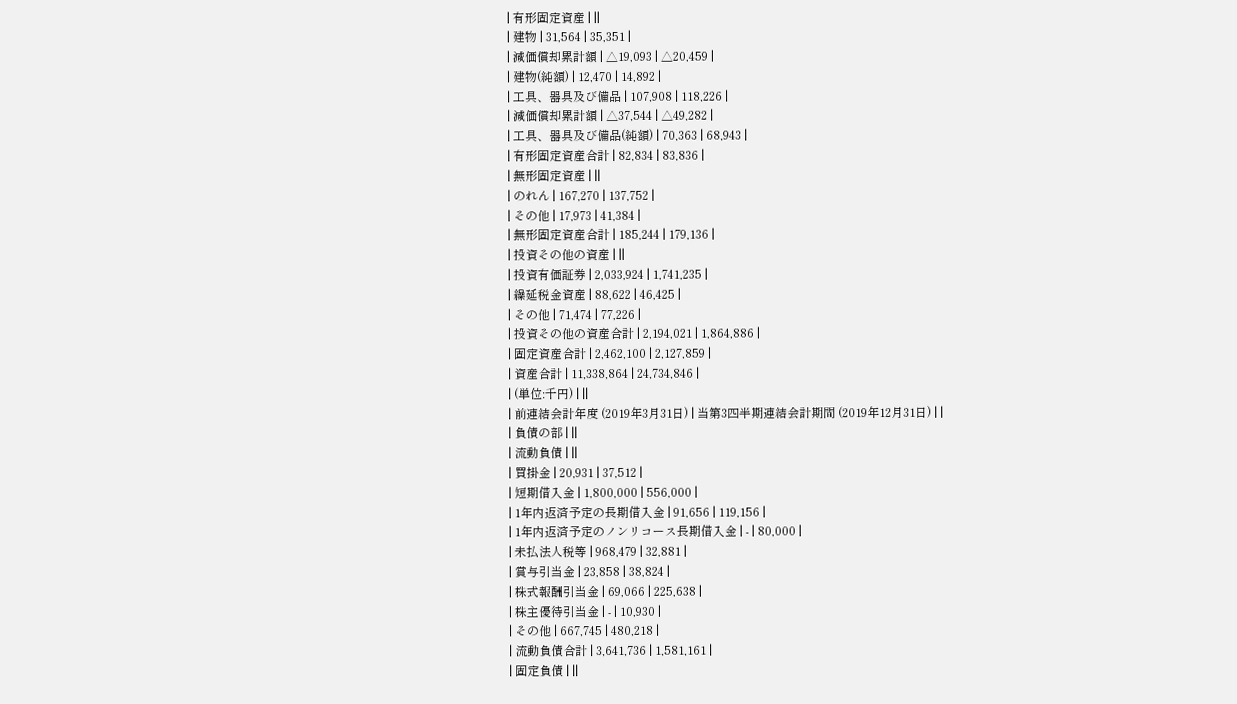| 有形固定資産 | ||
| 建物 | 31,564 | 35,351 |
| 減価償却累計額 | △19,093 | △20,459 |
| 建物(純額) | 12,470 | 14,892 |
| 工具、器具及び備品 | 107,908 | 118,226 |
| 減価償却累計額 | △37,544 | △49,282 |
| 工具、器具及び備品(純額) | 70,363 | 68,943 |
| 有形固定資産合計 | 82,834 | 83,836 |
| 無形固定資産 | ||
| のれん | 167,270 | 137,752 |
| その他 | 17,973 | 41,384 |
| 無形固定資産合計 | 185,244 | 179,136 |
| 投資その他の資産 | ||
| 投資有価証券 | 2,033,924 | 1,741,235 |
| 繰延税金資産 | 88,622 | 46,425 |
| その他 | 71,474 | 77,226 |
| 投資その他の資産合計 | 2,194,021 | 1,864,886 |
| 固定資産合計 | 2,462,100 | 2,127,859 |
| 資産合計 | 11,338,864 | 24,734,846 |
| (単位:千円) | ||
| 前連結会計年度 (2019年3月31日) | 当第3四半期連結会計期間 (2019年12月31日) | |
| 負債の部 | ||
| 流動負債 | ||
| 買掛金 | 20,931 | 37,512 |
| 短期借入金 | 1,800,000 | 556,000 |
| 1年内返済予定の長期借入金 | 91,656 | 119,156 |
| 1年内返済予定のノンリコース長期借入金 | - | 80,000 |
| 未払法人税等 | 968,479 | 32,881 |
| 賞与引当金 | 23,858 | 38,824 |
| 株式報酬引当金 | 69,066 | 225,638 |
| 株主優待引当金 | - | 10,930 |
| その他 | 667,745 | 480,218 |
| 流動負債合計 | 3,641,736 | 1,581,161 |
| 固定負債 | ||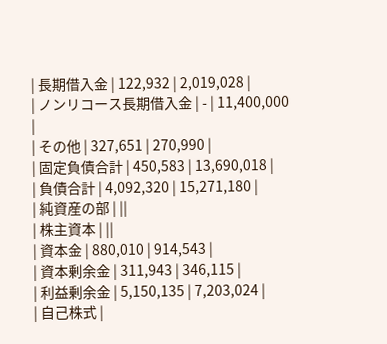| 長期借入金 | 122,932 | 2,019,028 |
| ノンリコース長期借入金 | - | 11,400,000 |
| その他 | 327,651 | 270,990 |
| 固定負債合計 | 450,583 | 13,690,018 |
| 負債合計 | 4,092,320 | 15,271,180 |
| 純資産の部 | ||
| 株主資本 | ||
| 資本金 | 880,010 | 914,543 |
| 資本剰余金 | 311,943 | 346,115 |
| 利益剰余金 | 5,150,135 | 7,203,024 |
| 自己株式 |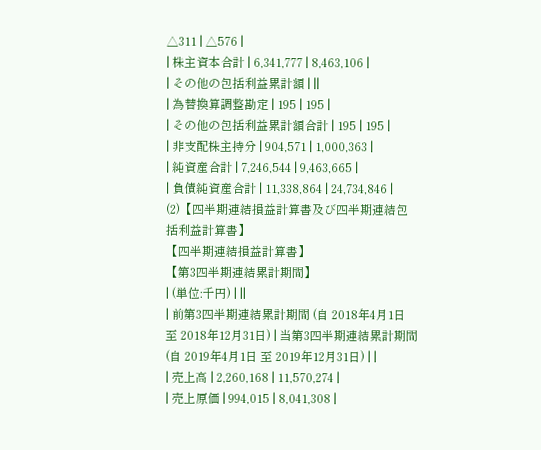△311 | △576 |
| 株主資本合計 | 6,341,777 | 8,463,106 |
| その他の包括利益累計額 | ||
| 為替換算調整勘定 | 195 | 195 |
| その他の包括利益累計額合計 | 195 | 195 |
| 非支配株主持分 | 904,571 | 1,000,363 |
| 純資産合計 | 7,246,544 | 9,463,665 |
| 負債純資産合計 | 11,338,864 | 24,734,846 |
(2)【四半期連結損益計算書及び四半期連結包括利益計算書】
【四半期連結損益計算書】
【第3四半期連結累計期間】
| (単位:千円) | ||
| 前第3四半期連結累計期間 (自 2018年4月1日 至 2018年12月31日) | 当第3四半期連結累計期間 (自 2019年4月1日 至 2019年12月31日) | |
| 売上高 | 2,260,168 | 11,570,274 |
| 売上原価 | 994,015 | 8,041,308 |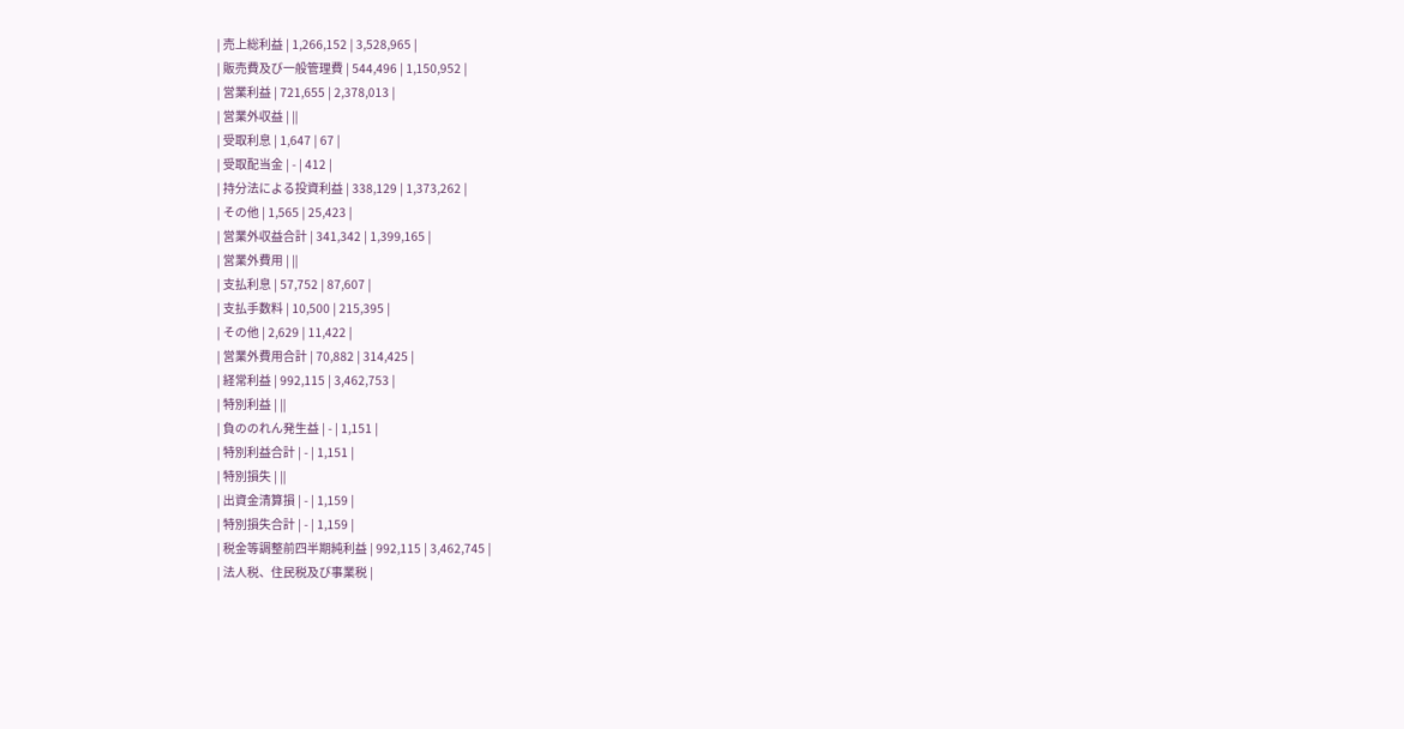| 売上総利益 | 1,266,152 | 3,528,965 |
| 販売費及び一般管理費 | 544,496 | 1,150,952 |
| 営業利益 | 721,655 | 2,378,013 |
| 営業外収益 | ||
| 受取利息 | 1,647 | 67 |
| 受取配当金 | - | 412 |
| 持分法による投資利益 | 338,129 | 1,373,262 |
| その他 | 1,565 | 25,423 |
| 営業外収益合計 | 341,342 | 1,399,165 |
| 営業外費用 | ||
| 支払利息 | 57,752 | 87,607 |
| 支払手数料 | 10,500 | 215,395 |
| その他 | 2,629 | 11,422 |
| 営業外費用合計 | 70,882 | 314,425 |
| 経常利益 | 992,115 | 3,462,753 |
| 特別利益 | ||
| 負ののれん発生益 | - | 1,151 |
| 特別利益合計 | - | 1,151 |
| 特別損失 | ||
| 出資金清算損 | - | 1,159 |
| 特別損失合計 | - | 1,159 |
| 税金等調整前四半期純利益 | 992,115 | 3,462,745 |
| 法人税、住民税及び事業税 |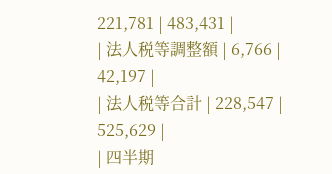221,781 | 483,431 |
| 法人税等調整額 | 6,766 | 42,197 |
| 法人税等合計 | 228,547 | 525,629 |
| 四半期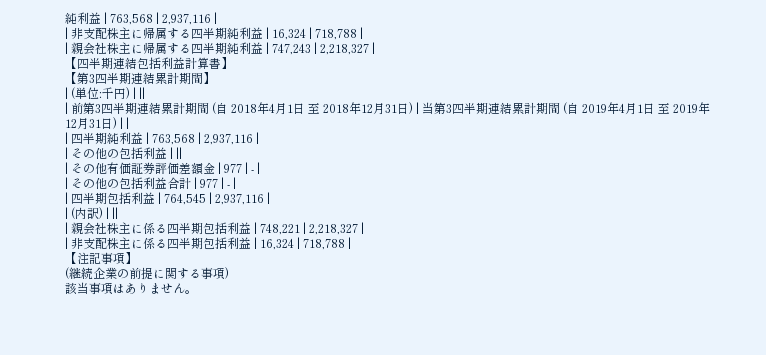純利益 | 763,568 | 2,937,116 |
| 非支配株主に帰属する四半期純利益 | 16,324 | 718,788 |
| 親会社株主に帰属する四半期純利益 | 747,243 | 2,218,327 |
【四半期連結包括利益計算書】
【第3四半期連結累計期間】
| (単位:千円) | ||
| 前第3四半期連結累計期間 (自 2018年4月1日 至 2018年12月31日) | 当第3四半期連結累計期間 (自 2019年4月1日 至 2019年12月31日) | |
| 四半期純利益 | 763,568 | 2,937,116 |
| その他の包括利益 | ||
| その他有価証券評価差額金 | 977 | - |
| その他の包括利益合計 | 977 | - |
| 四半期包括利益 | 764,545 | 2,937,116 |
| (内訳) | ||
| 親会社株主に係る四半期包括利益 | 748,221 | 2,218,327 |
| 非支配株主に係る四半期包括利益 | 16,324 | 718,788 |
【注記事項】
(継続企業の前提に関する事項)
該当事項はありません。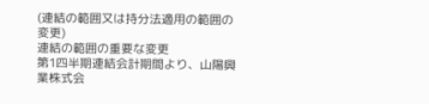(連結の範囲又は持分法適用の範囲の変更)
連結の範囲の重要な変更
第1四半期連結会計期間より、山陽興業株式会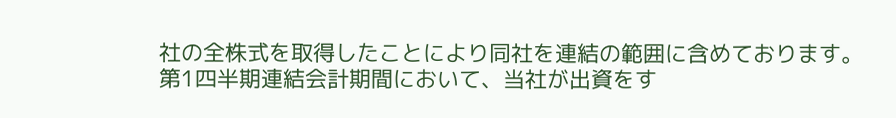社の全株式を取得したことにより同社を連結の範囲に含めております。
第1四半期連結会計期間において、当社が出資をす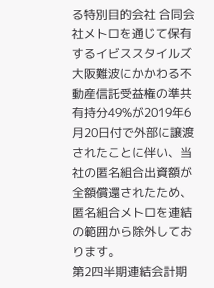る特別目的会社 合同会社メトロを通じて保有するイビススタイルズ大阪難波にかかわる不動産信託受益権の準共有持分49%が2019年6月20日付で外部に譲渡されたことに伴い、当社の匿名組合出資額が全額償還されたため、匿名組合メトロを連結の範囲から除外しております。
第2四半期連結会計期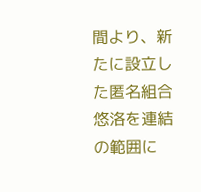間より、新たに設立した匿名組合悠洛を連結の範囲に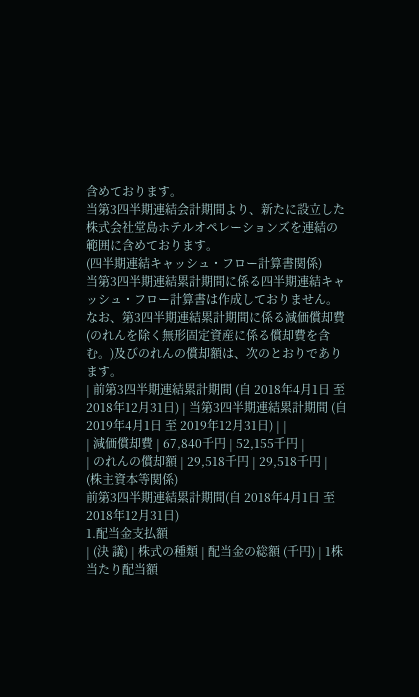含めております。
当第3四半期連結会計期間より、新たに設立した株式会社堂島ホテルオペレーションズを連結の範囲に含めております。
(四半期連結キャッシュ・フロー計算書関係)
当第3四半期連結累計期間に係る四半期連結キャッシュ・フロー計算書は作成しておりません。なお、第3四半期連結累計期間に係る減価償却費(のれんを除く無形固定資産に係る償却費を含む。)及びのれんの償却額は、次のとおりであります。
| 前第3四半期連結累計期間 (自 2018年4月1日 至 2018年12月31日) | 当第3四半期連結累計期間 (自 2019年4月1日 至 2019年12月31日) | |
| 減価償却費 | 67,840千円 | 52,155千円 |
| のれんの償却額 | 29,518千円 | 29,518千円 |
(株主資本等関係)
前第3四半期連結累計期間(自 2018年4月1日 至 2018年12月31日)
1.配当金支払額
| (決 議) | 株式の種類 | 配当金の総額 (千円) | 1株当たり配当額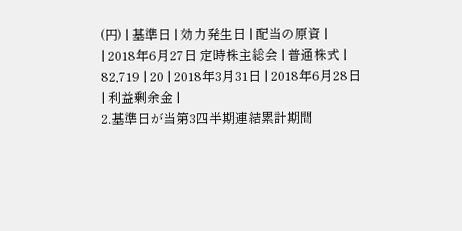(円) | 基準日 | 効力発生日 | 配当の原資 |
| 2018年6月27日 定時株主総会 | 普通株式 | 82,719 | 20 | 2018年3月31日 | 2018年6月28日 | 利益剰余金 |
2.基準日が当第3四半期連結累計期間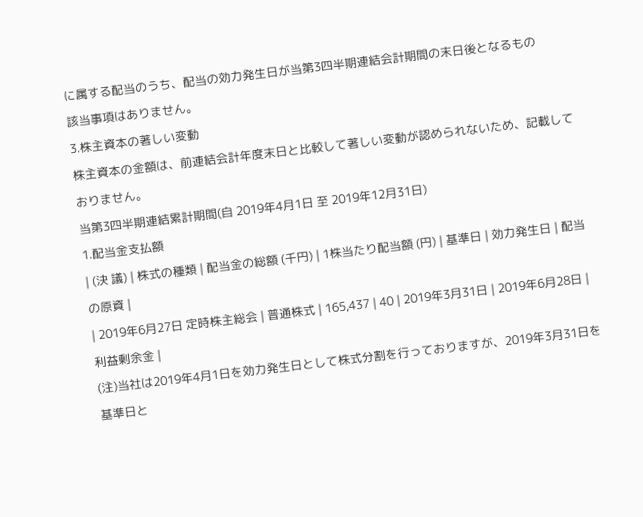に属する配当のうち、配当の効力発生日が当第3四半期連結会計期間の末日後となるもの
該当事項はありません。
3.株主資本の著しい変動
株主資本の金額は、前連結会計年度末日と比較して著しい変動が認められないため、記載しておりません。
当第3四半期連結累計期間(自 2019年4月1日 至 2019年12月31日)
1.配当金支払額
| (決 議) | 株式の種類 | 配当金の総額 (千円) | 1株当たり配当額 (円) | 基準日 | 効力発生日 | 配当の原資 |
| 2019年6月27日 定時株主総会 | 普通株式 | 165,437 | 40 | 2019年3月31日 | 2019年6月28日 | 利益剰余金 |
(注)当社は2019年4月1日を効力発生日として株式分割を行っておりますが、2019年3月31日を基準日と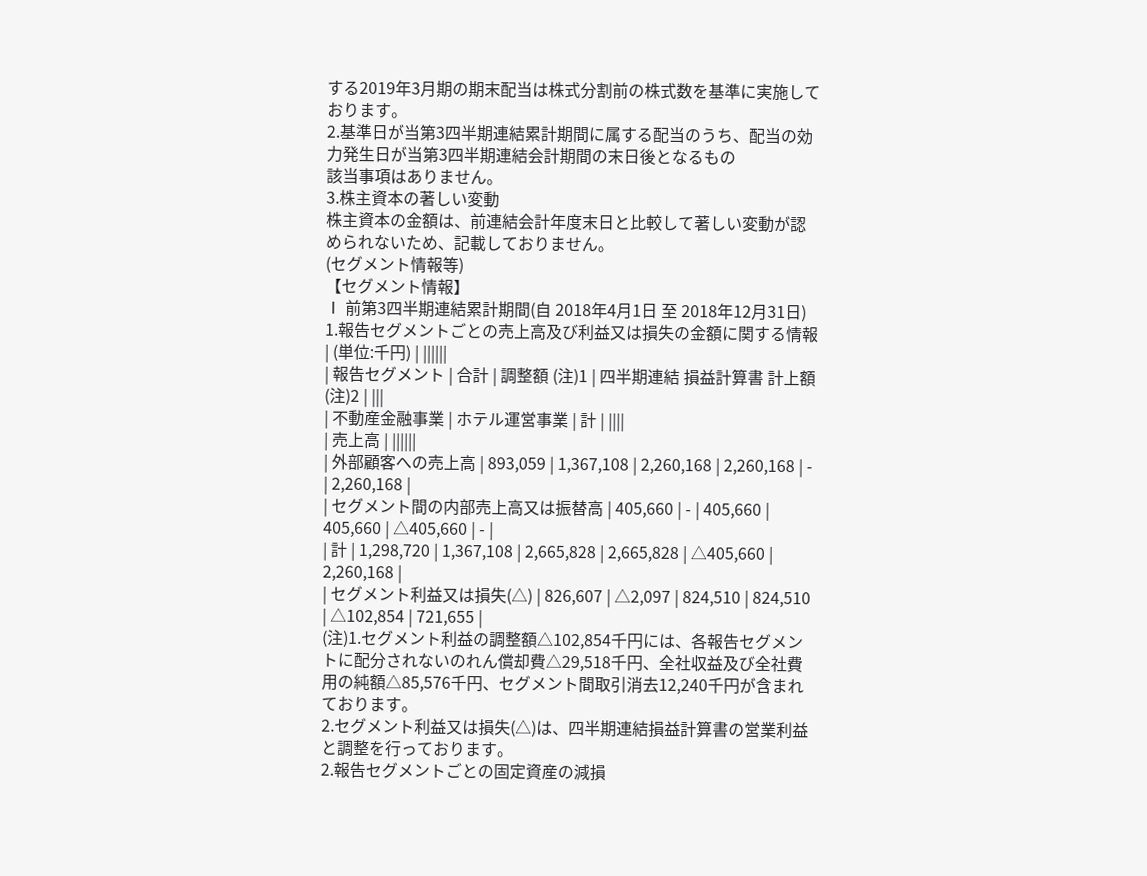する2019年3月期の期末配当は株式分割前の株式数を基準に実施しております。
2.基準日が当第3四半期連結累計期間に属する配当のうち、配当の効力発生日が当第3四半期連結会計期間の末日後となるもの
該当事項はありません。
3.株主資本の著しい変動
株主資本の金額は、前連結会計年度末日と比較して著しい変動が認められないため、記載しておりません。
(セグメント情報等)
【セグメント情報】
Ⅰ 前第3四半期連結累計期間(自 2018年4月1日 至 2018年12月31日)
1.報告セグメントごとの売上高及び利益又は損失の金額に関する情報
| (単位:千円) | ||||||
| 報告セグメント | 合計 | 調整額 (注)1 | 四半期連結 損益計算書 計上額 (注)2 | |||
| 不動産金融事業 | ホテル運営事業 | 計 | ||||
| 売上高 | ||||||
| 外部顧客への売上高 | 893,059 | 1,367,108 | 2,260,168 | 2,260,168 | - | 2,260,168 |
| セグメント間の内部売上高又は振替高 | 405,660 | - | 405,660 | 405,660 | △405,660 | - |
| 計 | 1,298,720 | 1,367,108 | 2,665,828 | 2,665,828 | △405,660 | 2,260,168 |
| セグメント利益又は損失(△) | 826,607 | △2,097 | 824,510 | 824,510 | △102,854 | 721,655 |
(注)1.セグメント利益の調整額△102,854千円には、各報告セグメントに配分されないのれん償却費△29,518千円、全社収益及び全社費用の純額△85,576千円、セグメント間取引消去12,240千円が含まれております。
2.セグメント利益又は損失(△)は、四半期連結損益計算書の営業利益と調整を行っております。
2.報告セグメントごとの固定資産の減損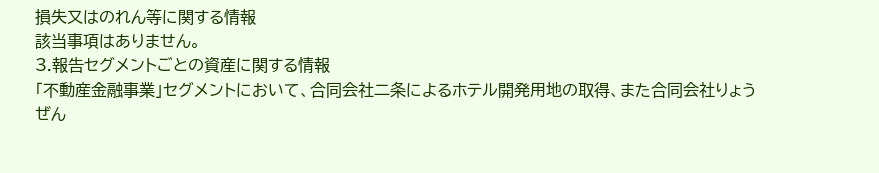損失又はのれん等に関する情報
該当事項はありません。
3.報告セグメントごとの資産に関する情報
「不動産金融事業」セグメントにおいて、合同会社二条によるホテル開発用地の取得、また合同会社りょうぜん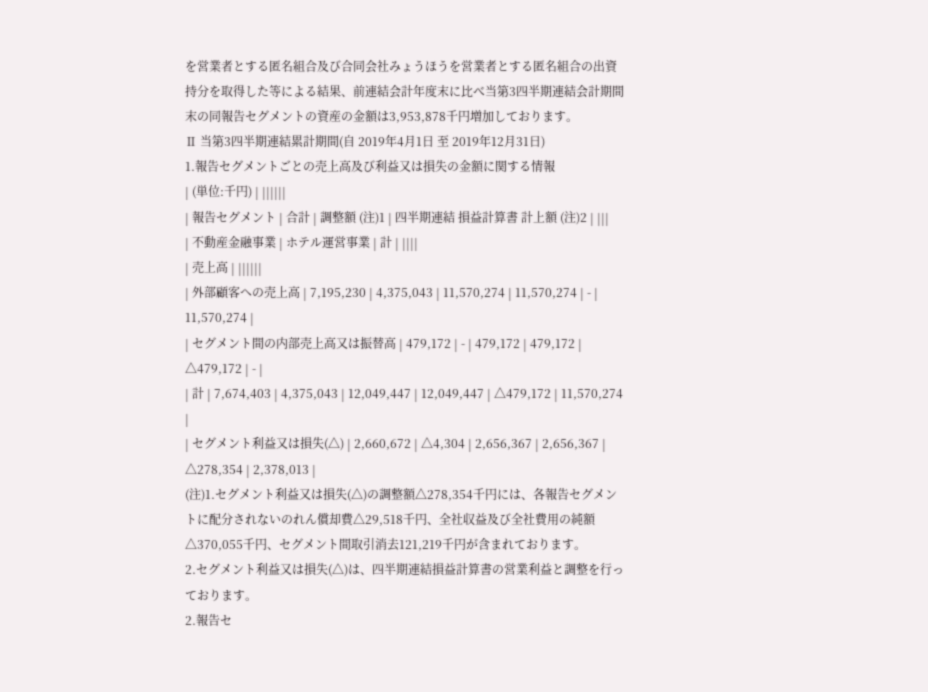を営業者とする匿名組合及び合同会社みょうほうを営業者とする匿名組合の出資持分を取得した等による結果、前連結会計年度末に比べ当第3四半期連結会計期間末の同報告セグメントの資産の金額は3,953,878千円増加しております。
Ⅱ 当第3四半期連結累計期間(自 2019年4月1日 至 2019年12月31日)
1.報告セグメントごとの売上高及び利益又は損失の金額に関する情報
| (単位:千円) | ||||||
| 報告セグメント | 合計 | 調整額 (注)1 | 四半期連結 損益計算書 計上額 (注)2 | |||
| 不動産金融事業 | ホテル運営事業 | 計 | ||||
| 売上高 | ||||||
| 外部顧客への売上高 | 7,195,230 | 4,375,043 | 11,570,274 | 11,570,274 | - | 11,570,274 |
| セグメント間の内部売上高又は振替高 | 479,172 | - | 479,172 | 479,172 | △479,172 | - |
| 計 | 7,674,403 | 4,375,043 | 12,049,447 | 12,049,447 | △479,172 | 11,570,274 |
| セグメント利益又は損失(△) | 2,660,672 | △4,304 | 2,656,367 | 2,656,367 | △278,354 | 2,378,013 |
(注)1.セグメント利益又は損失(△)の調整額△278,354千円には、各報告セグメントに配分されないのれん償却費△29,518千円、全社収益及び全社費用の純額△370,055千円、セグメント間取引消去121,219千円が含まれております。
2.セグメント利益又は損失(△)は、四半期連結損益計算書の営業利益と調整を行っております。
2.報告セ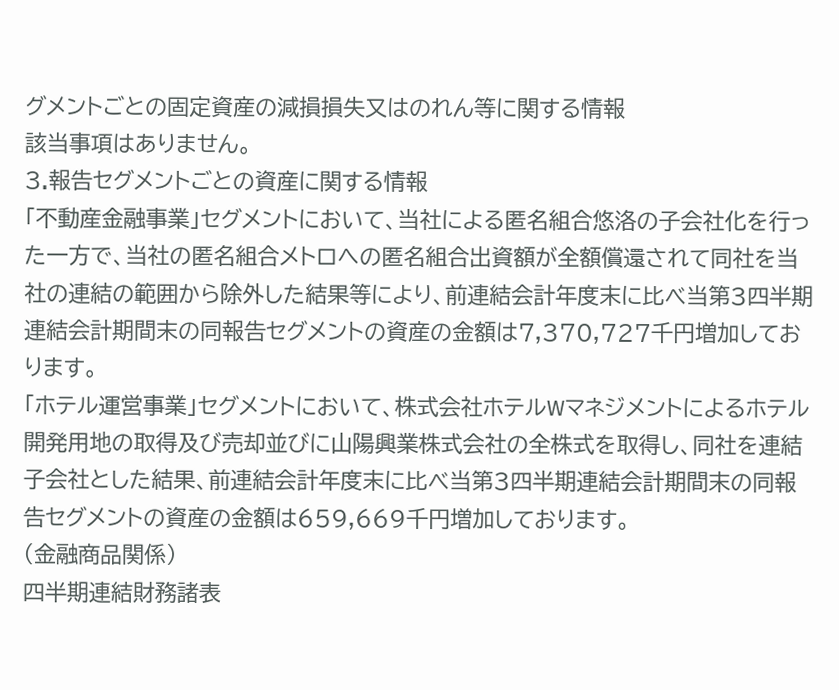グメントごとの固定資産の減損損失又はのれん等に関する情報
該当事項はありません。
3.報告セグメントごとの資産に関する情報
「不動産金融事業」セグメントにおいて、当社による匿名組合悠洛の子会社化を行った一方で、当社の匿名組合メトロへの匿名組合出資額が全額償還されて同社を当社の連結の範囲から除外した結果等により、前連結会計年度末に比べ当第3四半期連結会計期間末の同報告セグメントの資産の金額は7,370,727千円増加しております。
「ホテル運営事業」セグメントにおいて、株式会社ホテルWマネジメントによるホテル開発用地の取得及び売却並びに山陽興業株式会社の全株式を取得し、同社を連結子会社とした結果、前連結会計年度末に比べ当第3四半期連結会計期間末の同報告セグメントの資産の金額は659,669千円増加しております。
(金融商品関係)
四半期連結財務諸表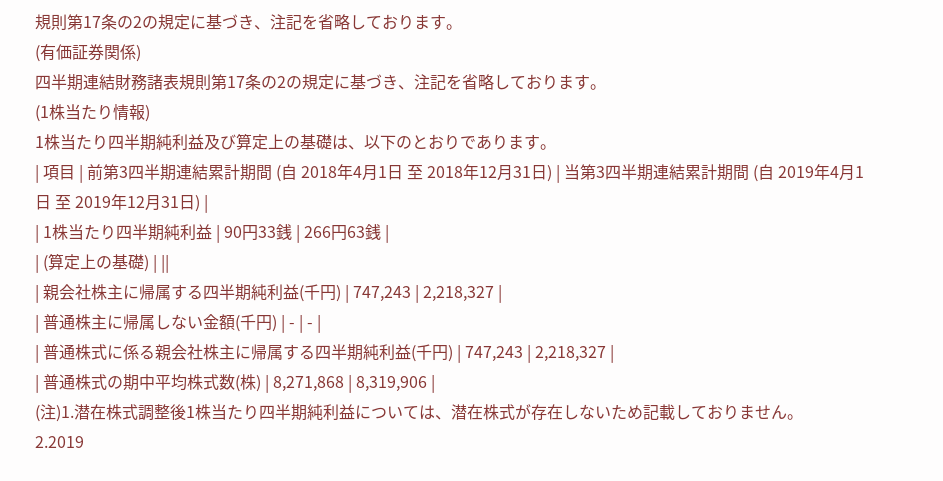規則第17条の2の規定に基づき、注記を省略しております。
(有価証券関係)
四半期連結財務諸表規則第17条の2の規定に基づき、注記を省略しております。
(1株当たり情報)
1株当たり四半期純利益及び算定上の基礎は、以下のとおりであります。
| 項目 | 前第3四半期連結累計期間 (自 2018年4月1日 至 2018年12月31日) | 当第3四半期連結累計期間 (自 2019年4月1日 至 2019年12月31日) |
| 1株当たり四半期純利益 | 90円33銭 | 266円63銭 |
| (算定上の基礎) | ||
| 親会社株主に帰属する四半期純利益(千円) | 747,243 | 2,218,327 |
| 普通株主に帰属しない金額(千円) | - | - |
| 普通株式に係る親会社株主に帰属する四半期純利益(千円) | 747,243 | 2,218,327 |
| 普通株式の期中平均株式数(株) | 8,271,868 | 8,319,906 |
(注)1.潜在株式調整後1株当たり四半期純利益については、潜在株式が存在しないため記載しておりません。
2.2019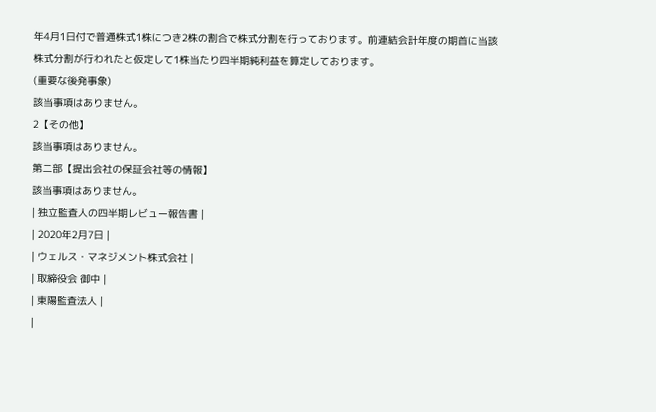年4月1日付で普通株式1株につき2株の割合で株式分割を行っております。前連結会計年度の期首に当該株式分割が行われたと仮定して1株当たり四半期純利益を算定しております。
(重要な後発事象)
該当事項はありません。
2【その他】
該当事項はありません。
第二部【提出会社の保証会社等の情報】
該当事項はありません。
| 独立監査人の四半期レビュー報告書 |
| 2020年2月7日 |
| ウェルス・マネジメント株式会社 |
| 取締役会 御中 |
| 東陽監査法人 |
|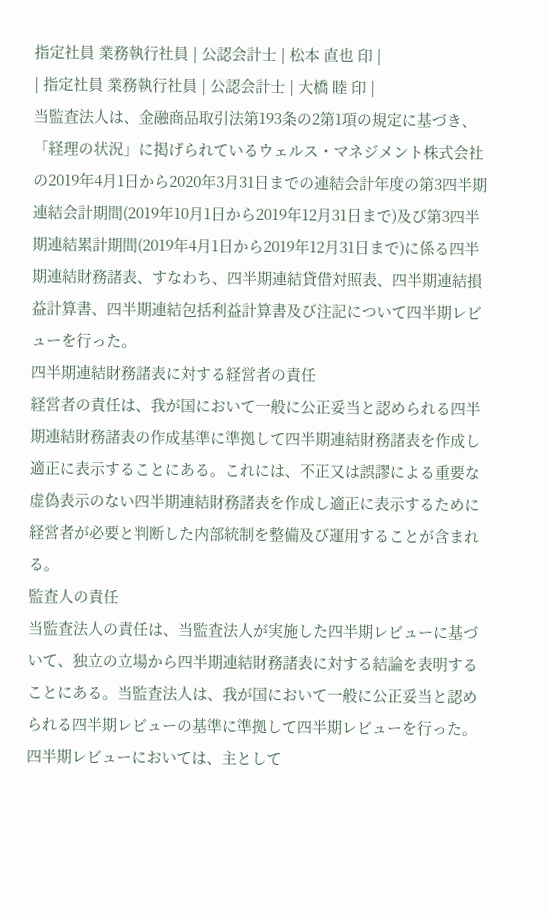指定社員 業務執行社員 | 公認会計士 | 松本 直也 印 |
| 指定社員 業務執行社員 | 公認会計士 | 大橋 睦 印 |
当監査法人は、金融商品取引法第193条の2第1項の規定に基づき、「経理の状況」に掲げられているウェルス・マネジメント株式会社の2019年4月1日から2020年3月31日までの連結会計年度の第3四半期連結会計期間(2019年10月1日から2019年12月31日まで)及び第3四半期連結累計期間(2019年4月1日から2019年12月31日まで)に係る四半期連結財務諸表、すなわち、四半期連結貸借対照表、四半期連結損益計算書、四半期連結包括利益計算書及び注記について四半期レビューを行った。
四半期連結財務諸表に対する経営者の責任
経営者の責任は、我が国において一般に公正妥当と認められる四半期連結財務諸表の作成基準に準拠して四半期連結財務諸表を作成し適正に表示することにある。これには、不正又は誤謬による重要な虚偽表示のない四半期連結財務諸表を作成し適正に表示するために経営者が必要と判断した内部統制を整備及び運用することが含まれる。
監査人の責任
当監査法人の責任は、当監査法人が実施した四半期レビューに基づいて、独立の立場から四半期連結財務諸表に対する結論を表明することにある。当監査法人は、我が国において一般に公正妥当と認められる四半期レビューの基準に準拠して四半期レビューを行った。
四半期レビューにおいては、主として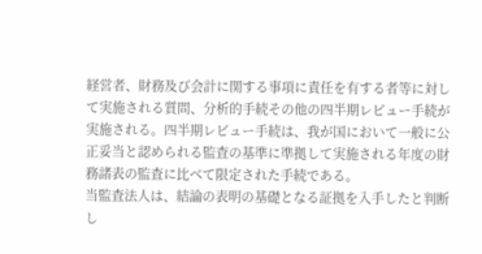経営者、財務及び会計に関する事項に責任を有する者等に対して実施される質問、分析的手続その他の四半期レビュー手続が実施される。四半期レビュー手続は、我が国において一般に公正妥当と認められる監査の基準に準拠して実施される年度の財務諸表の監査に比べて限定された手続である。
当監査法人は、結論の表明の基礎となる証拠を入手したと判断し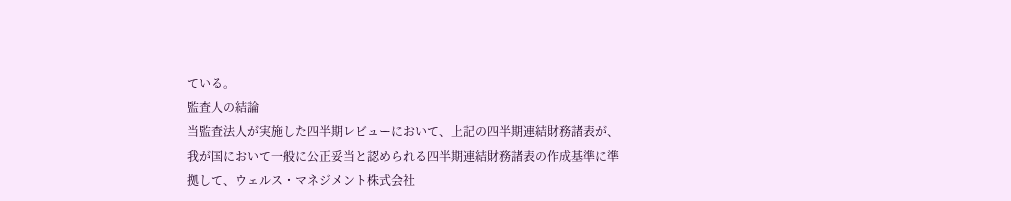ている。
監査人の結論
当監査法人が実施した四半期レビューにおいて、上記の四半期連結財務諸表が、我が国において一般に公正妥当と認められる四半期連結財務諸表の作成基準に準拠して、ウェルス・マネジメント株式会社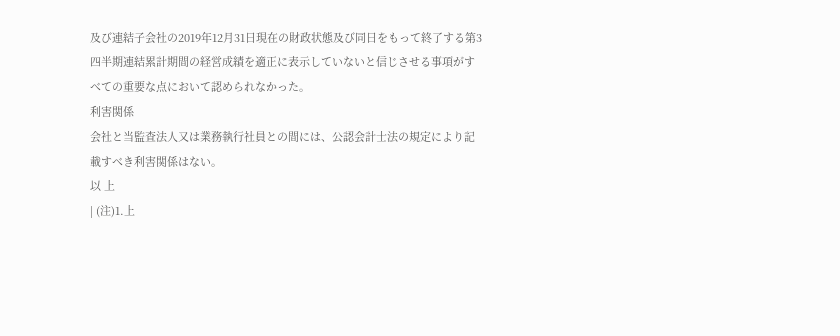及び連結子会社の2019年12月31日現在の財政状態及び同日をもって終了する第3四半期連結累計期間の経営成績を適正に表示していないと信じさせる事項がすべての重要な点において認められなかった。
利害関係
会社と当監査法人又は業務執行社員との間には、公認会計士法の規定により記載すべき利害関係はない。
以 上
| (注)1.上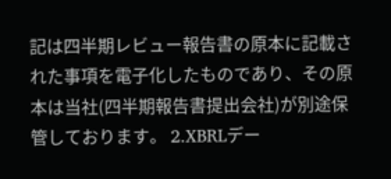記は四半期レビュー報告書の原本に記載された事項を電子化したものであり、その原本は当社(四半期報告書提出会社)が別途保管しております。 2.XBRLデー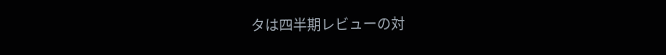タは四半期レビューの対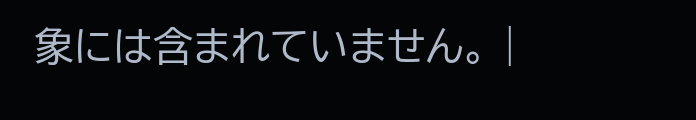象には含まれていません。 |